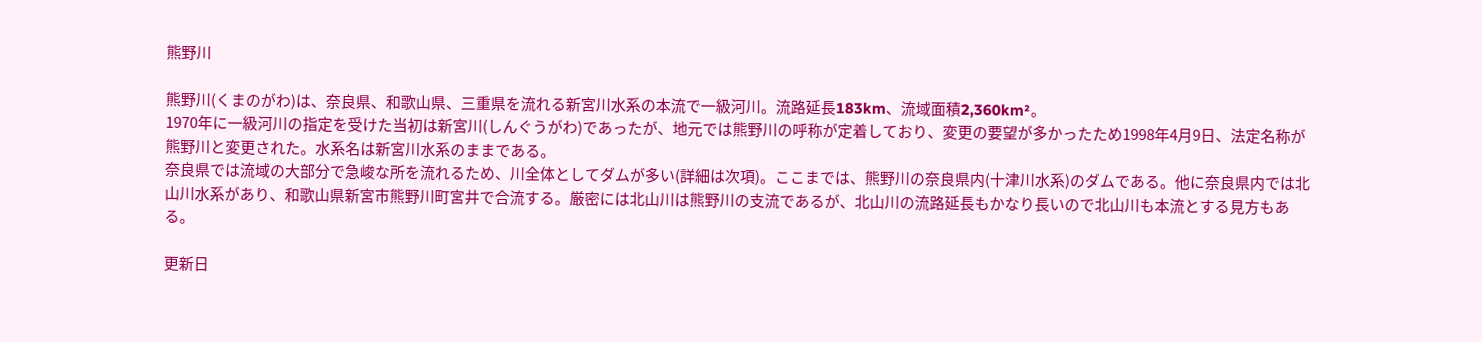熊野川

熊野川(くまのがわ)は、奈良県、和歌山県、三重県を流れる新宮川水系の本流で一級河川。流路延長183km、流域面積2,360km²。
1970年に一級河川の指定を受けた当初は新宮川(しんぐうがわ)であったが、地元では熊野川の呼称が定着しており、変更の要望が多かったため1998年4月9日、法定名称が熊野川と変更された。水系名は新宮川水系のままである。
奈良県では流域の大部分で急峻な所を流れるため、川全体としてダムが多い(詳細は次項)。ここまでは、熊野川の奈良県内(十津川水系)のダムである。他に奈良県内では北山川水系があり、和歌山県新宮市熊野川町宮井で合流する。厳密には北山川は熊野川の支流であるが、北山川の流路延長もかなり長いので北山川も本流とする見方もある。

更新日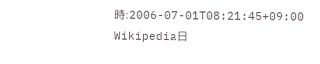時:2006-07-01T08:21:45+09:00
Wikipedia日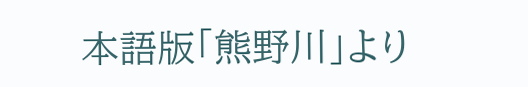本語版「熊野川」より